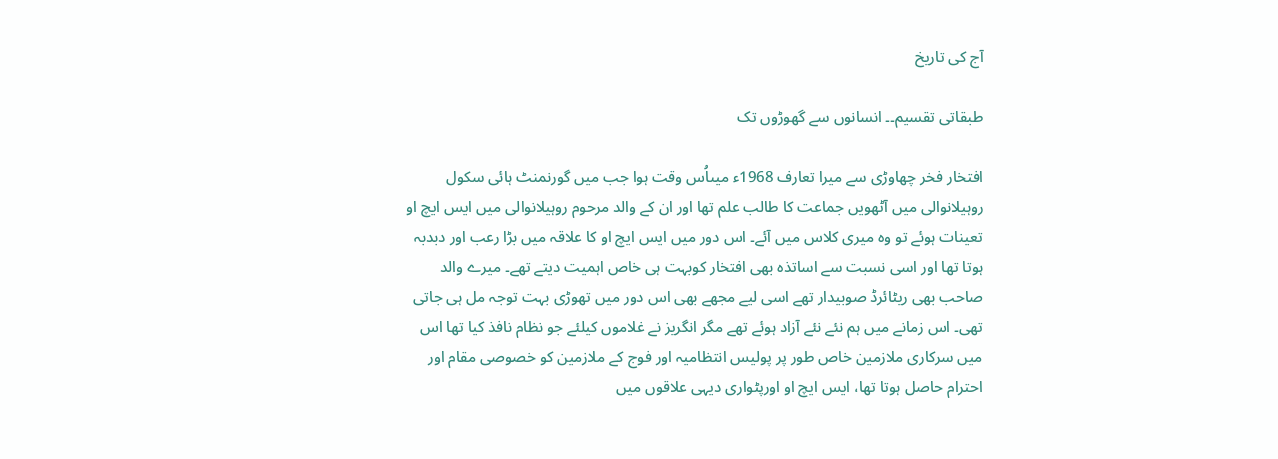آج کی تاریخ

طبقاتی تقسیم۔۔ انسانوں سے گھوڑوں تک

افتخار فخر چھاوڑی سے میرا تعارف 1968ء میںاُس وقت ہوا جب میں گورنمنٹ ہائی سکول روہیلانوالی میں آٹھویں جماعت کا طالب علم تھا اور ان کے والد مرحوم روہیلانوالی میں ایس ایچ او تعینات ہوئے تو وہ میری کلاس میں آئے۔ اس دور میں ایس ایچ او کا علاقہ میں بڑا رعب اور دبدبہ ہوتا تھا اور اسی نسبت سے اساتذہ بھی افتخار کوبہت ہی خاص اہمیت دیتے تھے۔ میرے والد صاحب بھی ریٹائرڈ صوبیدار تھے اسی لیے مجھے بھی اس دور میں تھوڑی بہت توجہ مل ہی جاتی تھی۔ اس زمانے میں ہم نئے نئے آزاد ہوئے تھے مگر انگریز نے غلاموں کیلئے جو نظام نافذ کیا تھا اس میں سرکاری ملازمین خاص طور پر پولیس انتظامیہ اور فوج کے ملازمین کو خصوصی مقام اور احترام حاصل ہوتا تھا، ایس ایچ او اورپٹواری دیہی علاقوں میں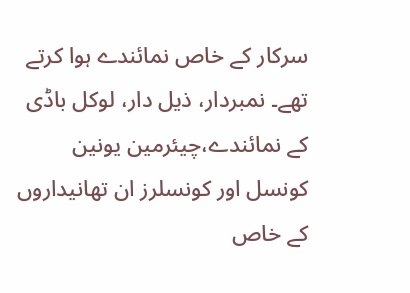سرکار کے خاص نمائندے ہوا کرتے تھے۔ نمبردار، ذیل دار، لوکل باڈی کے نمائندے،چیئرمین یونین کونسل اور کونسلرز ان تھانیداروں کے خاص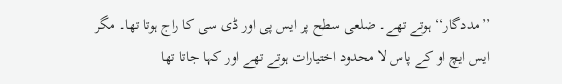’’مددگار‘‘ ہوتے تھے۔ ضلعی سطح پر ایس پی اور ڈی سی کا راج ہوتا تھا۔ مگر ایس ایچ او کے پاس لا محدود اختیارات ہوتے تھے اور کہا جاتا تھا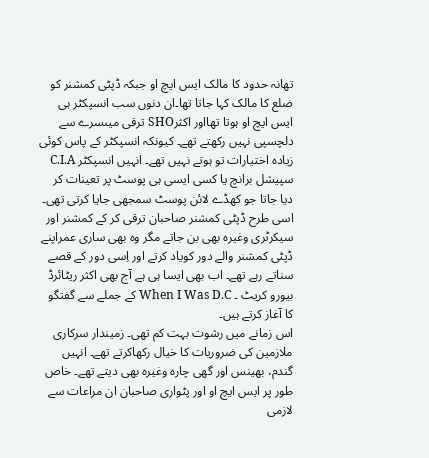تھانہ حدود کا مالک ایس ایچ او جبکہ ڈپٹی کمشنر کو ضلع کا مالک کہا جاتا تھا۔ان دنوں سب انسپکٹر ہی ایس ایچ او ہوتا تھااور اکثرSHO ترقی میںسرے سے دلچسپی نہیں رکھتے تھے۔ کیونکہ انسپکٹر کے پاس کوئی زیادہ اختیارات تو ہوتے نہیں تھے۔ انہیں انسپکٹر C.I.A سپیشل برانچ یا کسی ایسی ہی پوسٹ پر تعینات کر دیا جاتا جو کھڈے لائن پوسٹ سمجھی جایا کرتی تھی۔ اسی طرح ڈپٹی کمشنر صاحبان ترقی کر کے کمشنر اور سیکرٹری وغیرہ بھی بن جاتے مگر وہ بھی ساری عمراپنے ڈپٹی کمشنر والے دور کویاد کرتے اور اِسی دور کے قصے سناتے رہے تھے۔ اب بھی ایسا ہی ہے آج بھی اکثر ریٹائرڈ بیورو کریٹ ۔ When I Was D.C کے جملے سے گفتگو کا آغاز کرتے ہیں۔
اس زمانے میں رشوت بہت کم تھی۔ زمیندار سرکاری ملازمین کی ضروریات کا خیال رکھاکرتے تھے۔ انہیں گندم، بھینس اور گھی چارہ وغیرہ بھی دیتے تھے۔ خاص طور پر ایس ایچ او اور پٹواری صاحبان ان مراعات سے لازمی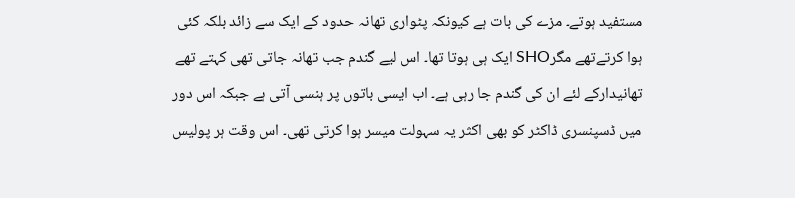مستفید ہوتے۔ مزے کی بات ہے کیونکہ پٹواری تھانہ حدود کے ایک سے زائد بلکہ کئی ہوا کرتےتھے مگرSHO ایک ہی ہوتا تھا۔ اس لیے گندم جب تھانہ جاتی تھی کہتے تھے تھانیدارکے لئے ان کی گندم جا رہی ہے۔ اب ایسی باتوں پر ہنسی آتی ہے جبکہ اس دور میں ڈسپنسری ڈاکٹر کو بھی اکثر یہ سہولت میسر ہوا کرتی تھی۔ اس وقت ہر پولیس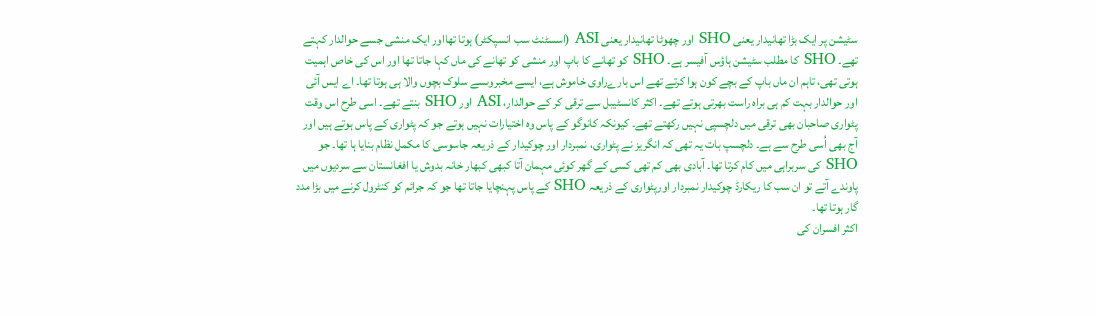سٹیشن پر ایک بڑا تھانیدار یعنی SHO اور چھوٹا تھانیدار یعنی ASI (اسسٹنٹ سب انسپکٹر) ہوتا تھااور ایک منشی جسے حوالدار کہتے تھے۔ SHO کا مطلب سٹیشن ہاؤس آفیسر ہے۔ SHO کو تھانے کا باپ اور منشی کو تھانے کی ماں کہا جاتا تھا اور اس کی خاص اہمیت ہوتی تھی، تاہم ان ماں باپ کے بچے کون ہوا کرتے تھے اس بارےراوی خاموش ہے، ایسے مخبروںسے سلوک بچوں والا ہی ہوتا تھا۔ اے ایس آئی اور حوالدار بہت کم ہی براہ راست بھرتی ہوتے تھے۔ اکثر کانسٹیبل سے ترقی کر کے حوالدار، ASI اور SHO بنتے تھے۔ اسی طرح اس وقت پٹواری صاحبان بھی ترقی میں دلچسپی نہیں رکھتے تھے۔ کیونکہ کانوگو کے پاس وہ اختیارات نہیں ہوتے جو کہ پٹواری کے پاس ہوتے ہیں اور آج بھی اُسی طرح سے ہے۔ دلچسپ بات یہ تھی کہ انگریز نے پٹواری، نمبردار اور چوکیدار کے ذریعہ جاسوسی کا مکمل نظام بنایا ہا تھا۔ جو SHO کی سربراہی میں کام کرتا تھا۔ آبادی بھی کم تھی کسی کے گھر کوئی مہمان آتا کبھی کبھار خانہ بدوش یا افغانستان سے سردیوں میں پاوندے آتے تو ان سب کا ریکارڈ چوکیدار نمبردار اورپٹواری کے ذریعہ SHO کے پاس پہنچایا جاتا تھا جو کہ جرائم کو کنٹرول کرنے میں بڑا مدد گار ہوتا تھا۔
اکثر افسران کی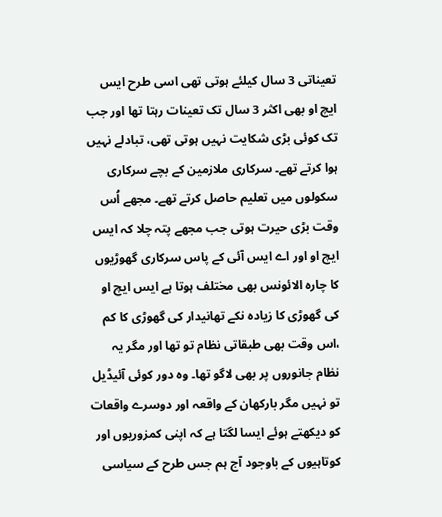تعیناتی 3 سال کیلئے ہوتی تھی اسی طرح ایس ایچ او بھی اکثر 3 سال تک تعینات رہتا تھا اور جب تک کوئی بڑی شکایت نہیں ہوتی تھی، تبادلے نہیں ہوا کرتے تھے۔ سرکاری ملازمین کے بچے سرکاری سکولوں میں تعلیم حاصل کرتے تھے۔ مجھے اُس وقت بڑی حیرت ہوتی جب مجھے پتہ چلا کہ ایس ایچ او اور اے ایس آئی کے پاس سرکاری گھوڑیوں کا چارہ الائونس بھی مختلف ہوتا ہے ایس ایچ او کی گھوڑی کا زیادہ نکے تھانیدار کی گھوڑی کا کم ،اس وقت بھی طبقاتی نظام تو تھا اور مگر یہ نظام جانوروں پر بھی لاگو تھا۔ وہ دور کوئی آئیڈیل تو نہیں مگر بارکھان کے واقعہ اور دوسرے واقعات کو دیکھتے ہوئے ایسا لگتا ہے کہ اپنی کمزوریوں اور کوتاہیوں کے باوجود آج ہم جس طرح کے سیاسی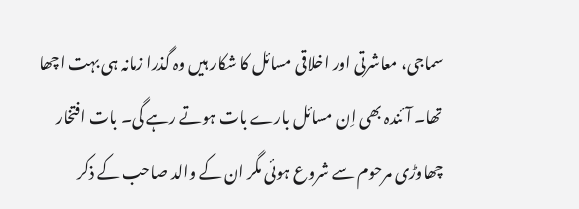سماجی، معاشرتی اور اخلاقی مسائل کا شکار ہیں وہ گذرا زمانہ ہی بہت اچھا تھا۔ آئندہ بھی اِن مسائل بارے بات ہوتے رہے گی۔ بات افتخار چھاوڑی مرحوم سے شروع ہوئی مگر ان کے والد صاحب کے ذکر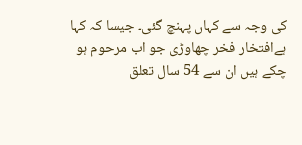کی وجہ سے کہاں پہنچ گئی۔ جیسا کہ کہا ہےافتخار فخر چھاوڑی جو اب مرحوم ہو چکے ہیں ان سے 54 سال تعلق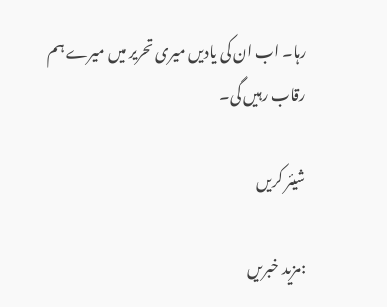رہا۔ اب ان کی یادیں میری تحریر میں میرے ہم رقاب رہیں گی۔

شیئر کریں

:مزید خبریں